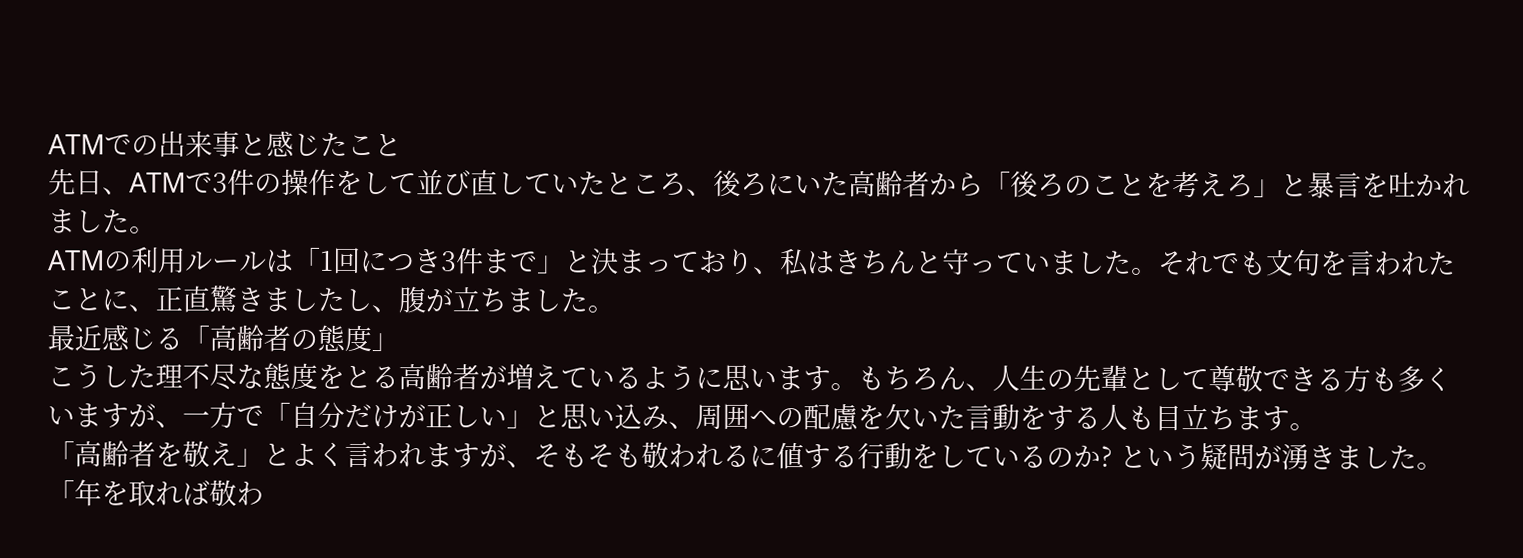ATMでの出来事と感じたこと
先日、ATMで3件の操作をして並び直していたところ、後ろにいた高齢者から「後ろのことを考えろ」と暴言を吐かれました。
ATMの利用ルールは「1回につき3件まで」と決まっており、私はきちんと守っていました。それでも文句を言われたことに、正直驚きましたし、腹が立ちました。
最近感じる「高齢者の態度」
こうした理不尽な態度をとる高齢者が増えているように思います。もちろん、人生の先輩として尊敬できる方も多くいますが、一方で「自分だけが正しい」と思い込み、周囲への配慮を欠いた言動をする人も目立ちます。
「高齢者を敬え」とよく言われますが、そもそも敬われるに値する行動をしているのか? という疑問が湧きました。
「年を取れば敬わ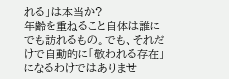れる」は本当か?
年齢を重ねること自体は誰にでも訪れるもの。でも、それだけで自動的に「敬われる存在」になるわけではありませ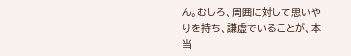ん。むしろ、周囲に対して思いやりを持ち、謙虚でいることが、本当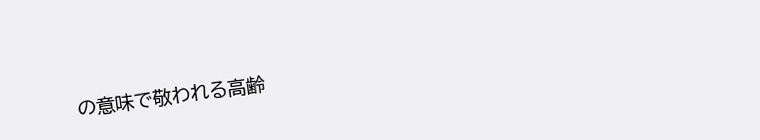の意味で敬われる高齢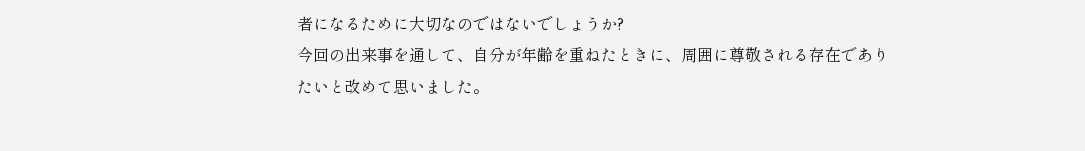者になるために大切なのではないでしょうか?
今回の出来事を通して、自分が年齢を重ねたときに、周囲に尊敬される存在でありたいと改めて思いました。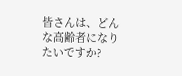皆さんは、どんな高齢者になりたいですか?